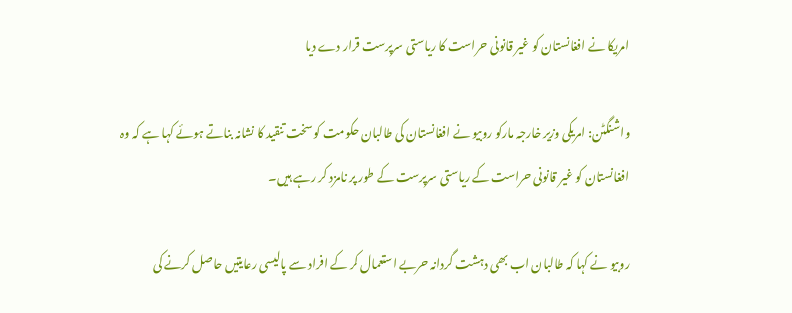امریکا نے افغانستان کو غیر قانونی حراست کا ریاستی سرپرست قرار دے دیا

واشنگٹن: امریکی وزیر خارجہ مارکو روبیو نے افغانستان کی طالبان حکومت کو سخت تنقید کا نشانہ بناتے ہوئے کہا ہے کہ وہ افغانستان کو غیر قانونی حراست کے ریاستی سرپرست کے طور پر نامزد کر رہے ہیں۔

روبیو نے کہا کہ طالبان اب بھی دہشت گردانہ حربے استعمال کر کے افراد سے پالیسی رعایتیں حاصل کرنے کی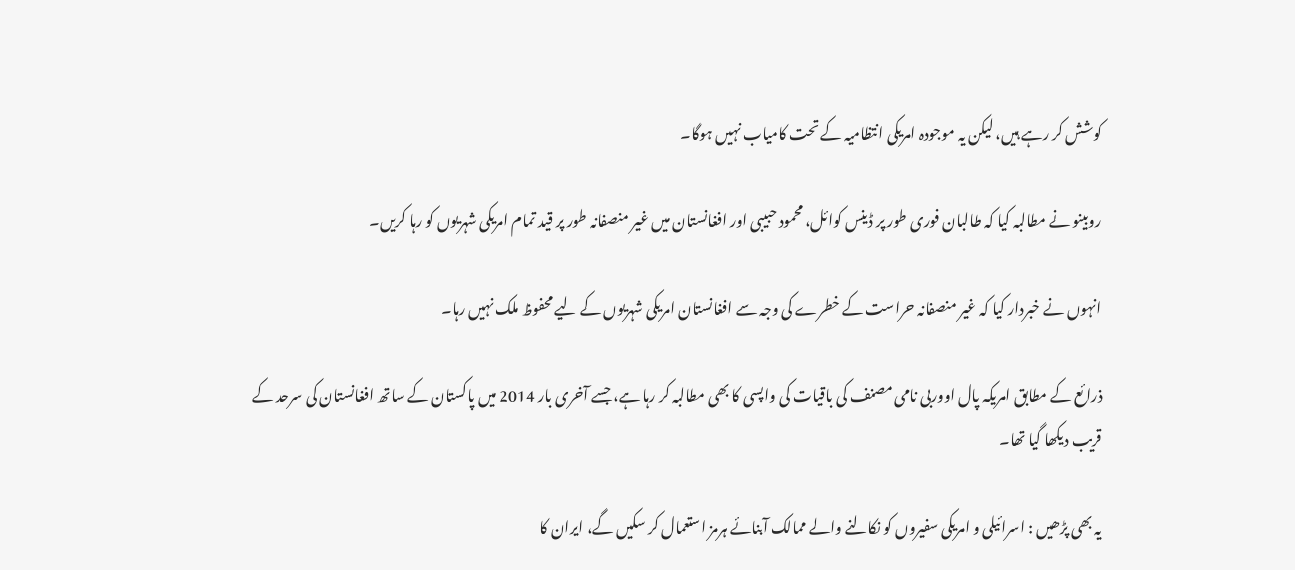کوشش کر رہے ہیں، لیکن یہ موجودہ امریکی انتظامیہ کے تحت کامیاب نہیں ہوگا۔

روبینو نے مطالبہ کیا کہ طالبان فوری طور پر ڈینس کوائل، محمود حبیبی اور افغانستان میں غیر منصفانہ طور پر قید تمام امریکی شہریوں کو رہا کریں۔

انہوں نے خبردار کیا کہ غیر منصفانہ حراست کے خطرے کی وجہ سے افغانستان امریکی شہریوں کے لیے محفوظ ملک نہیں رہا۔

ذرائع کے مطابق امریکہ پال اووربی نامی مصنف کی باقیات کی واپسی کا بھی مطالبہ کر رہا ہے، جسے آخری بار 2014 میں پاکستان کے ساتھ افغانستان کی سرحد کے قریب دیکھا گیا تھا۔

یہ بھی پڑھیں : اسرائیلی و امریکی سفیروں کو نکالنے والے ممالک آبنائے ہرمز استعمال کر سکیں گے، ایران کا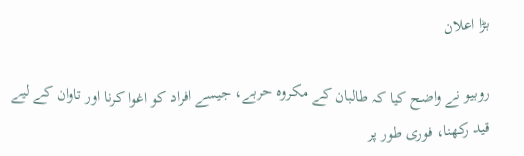بڑا اعلان

روبیو نے واضح کیا کہ طالبان کے مکروہ حربے، جیسے افراد کو اغوا کرنا اور تاوان کے لیے قید رکھنا، فوری طور پر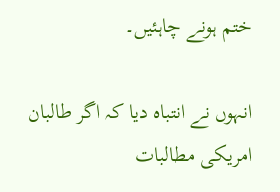ختم ہونے چاہئیں۔

انہوں نے انتباہ دیا کہ اگر طالبان امریکی مطالبات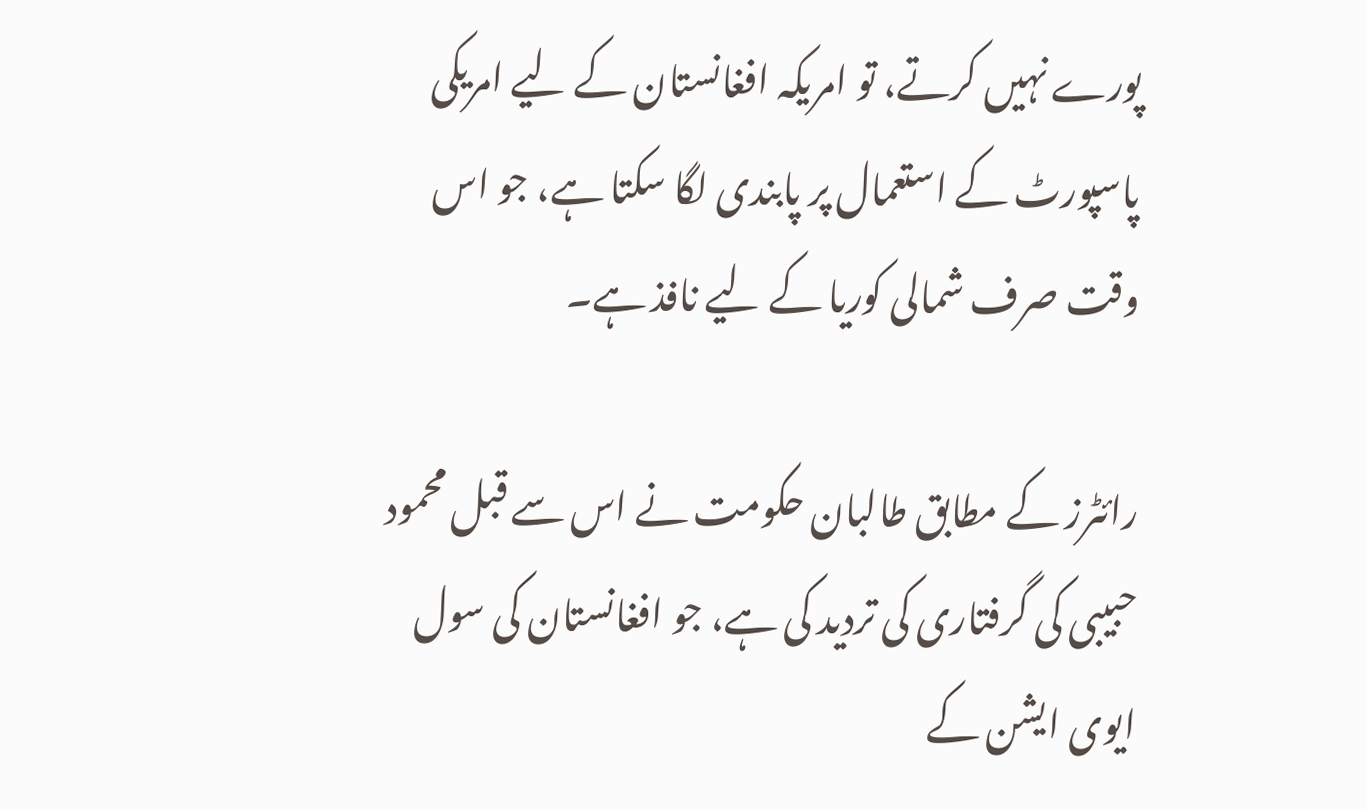پورے نہیں کرتے، تو امریکہ افغانستان کے لیے امریکی پاسپورٹ کے استعمال پر پابندی لگا سکتا ہے، جو اس وقت صرف شمالی کوریا کے لیے نافذ ہے۔

رائٹرز کے مطابق طالبان حکومت نے اس سے قبل محمود حبیبی کی گرفتاری کی تردید کی ہے، جو افغانستان کی سول ایوی ایشن کے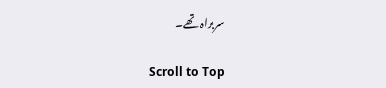سربراہ تھے۔

Scroll to Top